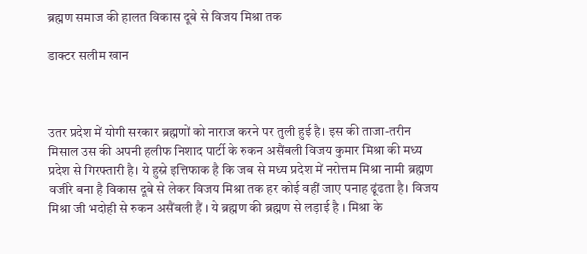ब्रह्मण समाज की हालत विकास दूबे से विजय मिश्रा तक

डाक्टर सलीम खान



उतर प्रदेश में योगी सरकार ब्रह्मणों को नाराज करने पर तुली हुई है। इस की ताजा-तरीन मिसाल उस की अपनी हलीफ निशाद पार्टी के रुकन असैंबली विजय कुमार मिश्रा की मध्य प्रदेश से गिरफ्तारी है। ये हुस्ने इत्तिफाक है कि जब से मध्य प्रदेश में नरोत्तम मिश्रा नामी ब्रह्मण वजीरे बना है विकास दूबे से लेकर विजय मिश्रा तक हर कोई वहीं जाए पनाह ढूंढता है। विजय मिश्रा जी भदोही से रुकन असैंबली हैं । ये ब्रह्मण की ब्रह्मण से लड़ाई है । मिश्रा के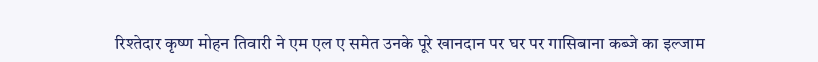रिश्तेदार कृष्ण मोहन तिवारी ने एम एल ए समेत उनके पूरे खानदान पर घर पर गासिबाना कब्जे का इल्जाम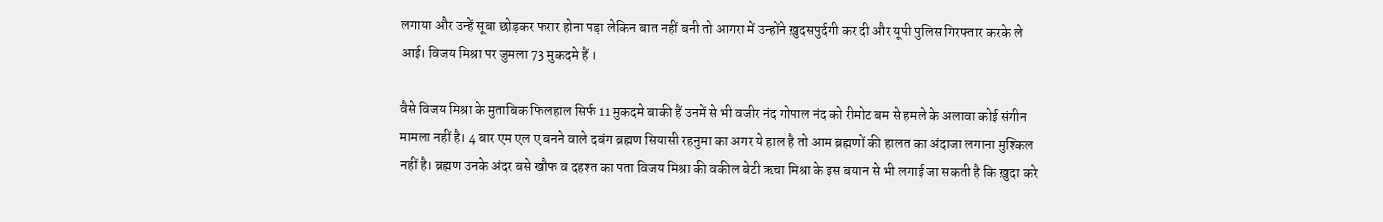लगाया और उन्हें सूबा छोड़कर फरार होना पड़ा लेकिन बात नहीं बनी तो आगरा में उन्होंने ख़ुदसपुर्दगी कर दी और यूपी पुलिस गिरफ्तार करके ले आई। विजय मिश्रा पर जुमला 73 मुकदमे हैं ।

वैसे विजय मिश्रा के मुताबिक फिलहाल सिर्फ 11 मुकदमे बाकी हैं उनमें से भी वजीर नंद गोपाल नंद को रीमोट बम से हमले के अलावा कोई संगीन मामला नहीं है। 4 बार एम एल ए बनने वाले दबंग ब्रह्मण सियासी रहनुमा का अगर ये हाल है तो आम ब्रह्मणों की हालत का अंदाजा लगाना मुश्किल नहीं है। ब्रह्मण उनके अंदर बसे खौफ व दहश्त का पता विजय मिश्रा की वकील बेटी ऋचा मिश्रा के इस बयान से भी लगाई जा सकती है कि ख़ुदा करे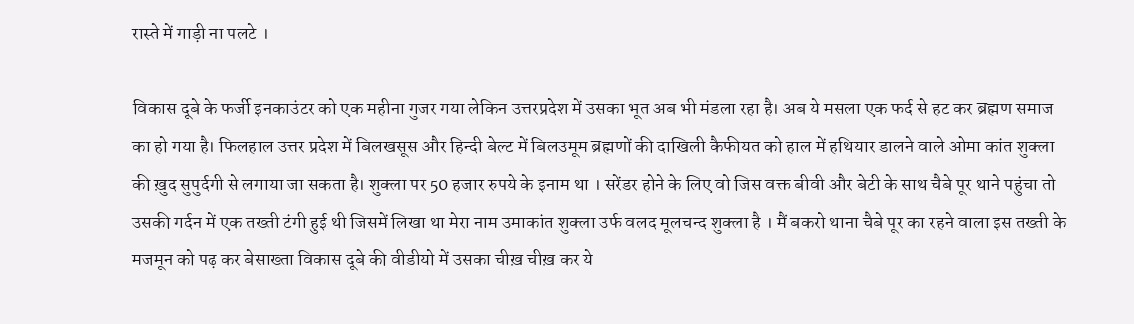रास्ते में गाड़ी ना पलटे ।

विकास दूबे के फर्जी इनकाउंटर को एक महीना गुजर गया लेकिन उत्तरप्रदेश में उसका भूत अब भी मंडला रहा है। अब ये मसला एक फर्द से हट कर ब्रह्मण समाज का हो गया है। फिलहाल उत्तर प्रदेश में बिलखसूस और हिन्दी बेल्ट में बिलउमूम ब्रह्मणों की दाखिली कैफीयत को हाल में हथियार डालने वाले ओमा कांत शुक्ला की ख़ुद सुपुर्दगी से लगाया जा सकता है। शुक्ला पर 50 हजार रुपये के इनाम था । सरेंडर होने के लिए वो जिस वक्त बीवी और बेटी के साथ चैबे पूर थाने पहुंचा तो उसकी गर्दन में एक तख्ती टंगी हुई थी जिसमें लिखा था मेरा नाम उमाकांत शुक्ला उर्फ वलद मूलचन्द शुक्ला है । मैं बकरो थाना चैबे पूर का रहने वाला इस तख्ती के मजमून को पढ़ कर बेसाख्ता विकास दूबे की वीडीयो में उसका चीख़ चीख़ कर ये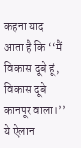कहना याद आता है कि ‘‘मैं विकास दूबे हूं, विकास दूबे कानपूर वाला।’’ ये ऐलान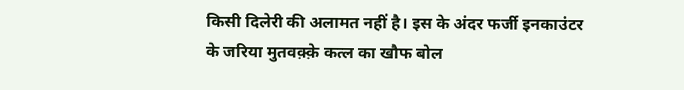किसी दिलेरी की अलामत नहीं है। इस के अंदर फर्जी इनकाउंटर के जरिया मुतवक़्क़े कत्ल का खौफ बोल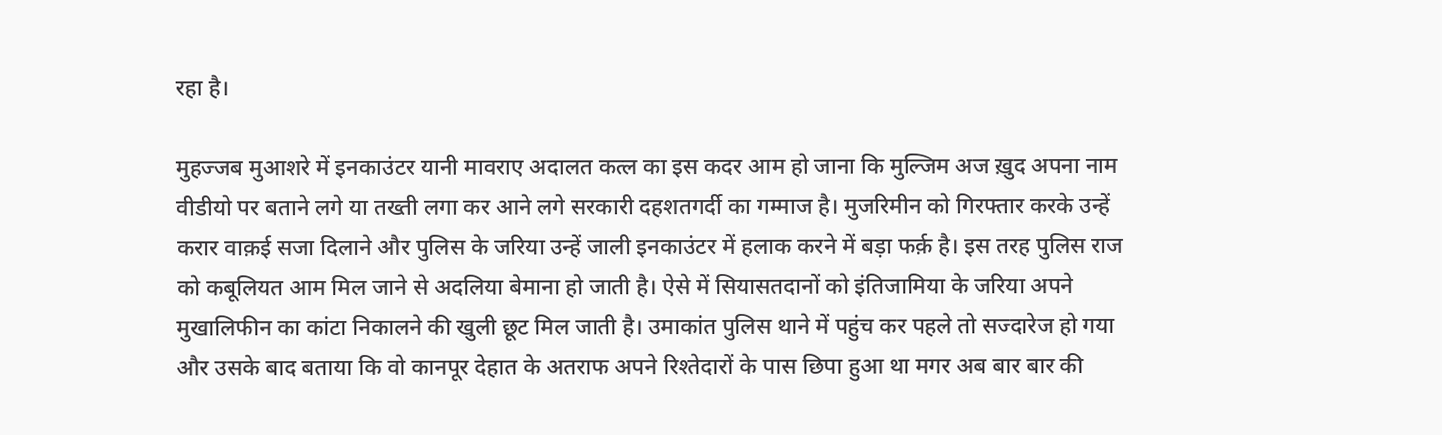रहा है।

मुहज्जब मुआशरे में इनकाउंटर यानी मावराए अदालत कत्ल का इस कदर आम हो जाना कि मुल्जिम अज ख़ुद अपना नाम वीडीयो पर बताने लगे या तख्ती लगा कर आने लगे सरकारी दहशतगर्दी का गम्माज है। मुजरिमीन को गिरफ्तार करके उन्हें करार वाक़ई सजा दिलाने और पुलिस के जरिया उन्हें जाली इनकाउंटर में हलाक करने में बड़ा फर्क़ है। इस तरह पुलिस राज को कबूलियत आम मिल जाने से अदलिया बेमाना हो जाती है। ऐसे में सियासतदानों को इंतिजामिया के जरिया अपने मुखालिफीन का कांटा निकालने की खुली छूट मिल जाती है। उमाकांत पुलिस थाने में पहुंच कर पहले तो सज्दारेज हो गया और उसके बाद बताया कि वो कानपूर देहात के अतराफ अपने रिश्तेदारों के पास छिपा हुआ था मगर अब बार बार की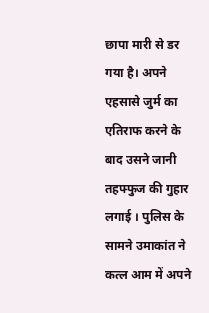छापा मारी से डर गया है। अपने एहसासे जुर्म का एतिराफ करने के बाद उसने जानी तहफ्फुज की गुहार लगाई । पुलिस के सामने उमाकांत ने कत्ल आम में अपने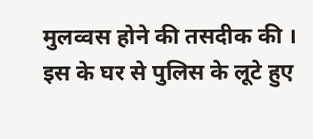मुलव्वस होने की तसदीक की । इस के घर से पुलिस के लूटे हुए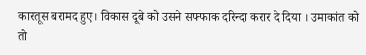कारतूस बरामद हुए। विकास दूबे को उसने सफ्फाक दरिन्दा करार दे दिया । उमाकांत को तो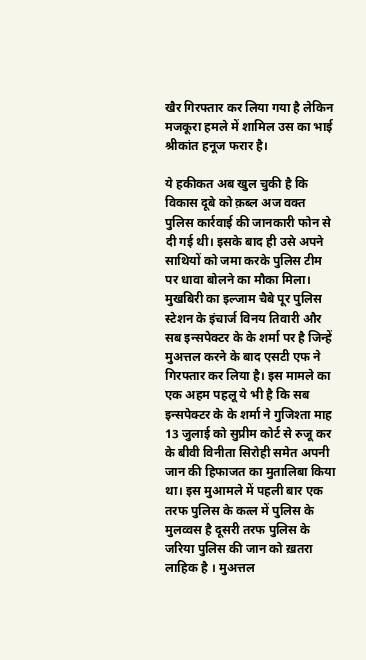खैर गिरफ्तार कर लिया गया है लेकिन मजकूरा हमले में शामिल उस का भाई श्रीकांत हनूज फरार है।

ये हकीकत अब खुल चुकी है कि विकास दूबे को क़ब्ल अज वक्त पुलिस कार्रवाई की जानकारी फोन से दी गई थी। इसके बाद ही उसे अपने साथियों को जमा करके पुलिस टीम पर धावा बोलने का मौका मिला। मुखबिरी का इल्जाम चैबे पूर पुलिस स्टेशन के इंचार्ज विनय तिवारी और सब इन्सपेक्टर के के शर्मा पर है जिन्हें मुअत्तल करने के बाद एसटी एफ ने गिरफ्तार कर लिया है। इस मामले का एक अहम पहलू ये भी है कि सब इन्सपेक्टर के के शर्मा ने गुजिश्ता माह 13 जुलाई को सुप्रीम कोर्ट से रुजू कर के बीवी विनीता सिरोही समेत अपनी जान की हिफाजत का मुतालिबा किया था। इस मुआमले में पहली बार एक तरफ पुलिस के कत्ल में पुलिस के मुलव्वस है दूसरी तरफ पुलिस के जरिया पुलिस की जान को ख़तरा लाहिक है । मुअत्तल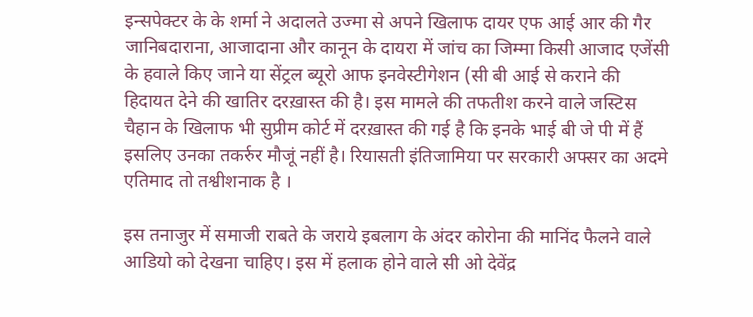इन्सपेक्टर के के शर्मा ने अदालते उज्मा से अपने खिलाफ दायर एफ आई आर की गैर जानिबदाराना, आजादाना और कानून के दायरा में जांच का जिम्मा किसी आजाद एजेंसी के हवाले किए जाने या सेंट्रल ब्यूरो आफ इनवेस्टीगेशन (सी बी आई से कराने की हिदायत देने की खातिर दरख़ास्त की है। इस मामले की तफतीश करने वाले जस्टिस चैहान के खिलाफ भी सुप्रीम कोर्ट में दरख़ास्त की गई है कि इनके भाई बी जे पी में हैं इसलिए उनका तकर्रुर मौजूं नहीं है। रियासती इंतिजामिया पर सरकारी अफ्सर का अदमे एतिमाद तो तश्वीशनाक है ।

इस तनाजुर में समाजी राबते के जराये इबलाग के अंदर कोरोना की मानिंद फैलने वाले आडियो को देखना चाहिए। इस में हलाक होने वाले सी ओ देवेंद्र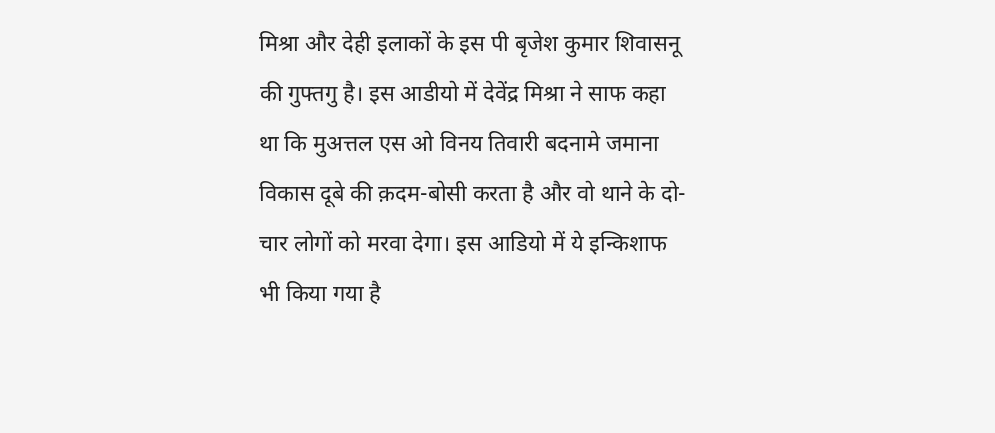मिश्रा और देही इलाकों के इस पी बृजेश कुमार शिवासनू की गुफ्तगु है। इस आडीयो में देवेंद्र मिश्रा ने साफ कहा था कि मुअत्तल एस ओ विनय तिवारी बदनामे जमाना विकास दूबे की क़दम-बोसी करता है और वो थाने के दो-चार लोगों को मरवा देगा। इस आडियो में ये इन्किशाफ भी किया गया है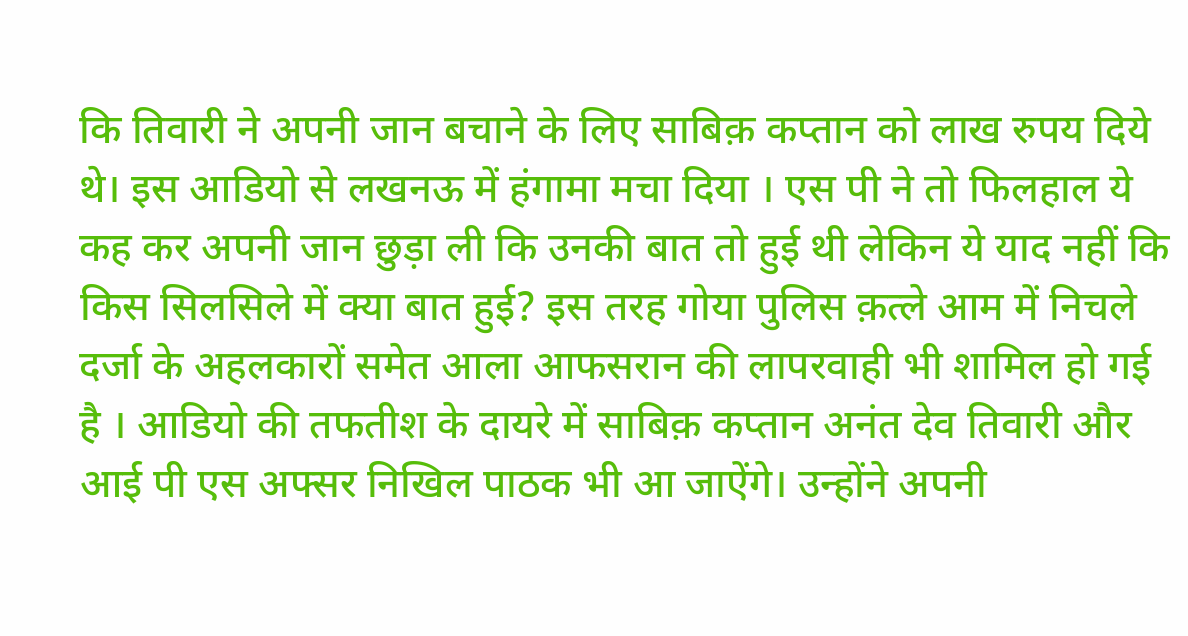कि तिवारी ने अपनी जान बचाने के लिए साबिक़ कप्तान को लाख रुपय दिये थे। इस आडियो से लखनऊ में हंगामा मचा दिया । एस पी ने तो फिलहाल ये कह कर अपनी जान छुड़ा ली कि उनकी बात तो हुई थी लेकिन ये याद नहीं कि किस सिलसिले में क्या बात हुई? इस तरह गोया पुलिस क़त्ले आम में निचले दर्जा के अहलकारों समेत आला आफसरान की लापरवाही भी शामिल हो गई है । आडियो की तफतीश के दायरे में साबिक़ कप्तान अनंत देव तिवारी और आई पी एस अफ्सर निखिल पाठक भी आ जाऐंगे। उन्होंने अपनी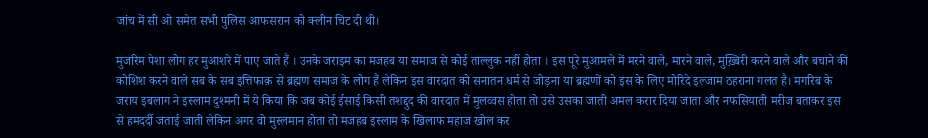जांच में सी ओ समेत सभी पुलिस आफसरान को क्लीन चिट दी थी।

मुजरिम पेशा लोग हर मुआशरे में पाए जाते हैं । उनके जराइम का मजहब या समाज से कोई ताल्लुक नहीं होता । इस पूरे मुआमले में मरने वाले, मारने वाले, मुख़्बिरी करने वाले और बचाने की कोशिश करने वाले सब के सब इत्तिफाक़ से ब्रह्मण समाज के लोग हैं लेकिन इस वारदात को सनातन धर्म से जोड़ना या ब्रह्मणों को इस के लिए मोरिदे इल्जाम ठहराना गलत है। मगरिब के जराय इबलाग ने इस्लाम दुश्मनी में ये किया कि जब कोई ईसाई किसी तशद्दुद की वारदात में मुलव्वस होता तो उसे उसका जाती अमल करार दिया जाता और नफसियाती मरीज बताकर इस से हमदर्दी जताई जाती लेकिन अगर वो मुस्लमान होता तो मजहब इस्लाम के खिलाफ महाज खोल कर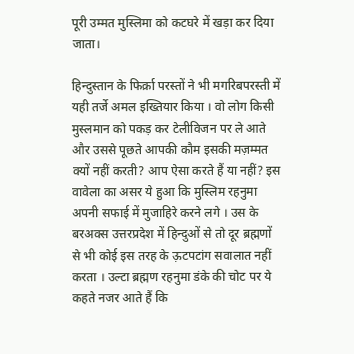पूरी उम्मत मुस्लिमा को कटघरे में खड़ा कर दिया जाता।

हिन्दुस्तान के फिर्क़ा परस्तों ने भी मगरिबपरस्ती में यही तर्जे अमल इख्तियार किया । वो लोग किसी मुस्लमान को पकड़ कर टेलीविजन पर ले आते और उससे पूछते आपकी कौम इसकी मज़म्मत क्यों नहीं करती? आप ऐसा करते हैं या नहीं? इस वावेला का असर ये हुआ कि मुस्लिम रहनुमा अपनी सफाई में मुजाहिरे करने लगे । उस के बरअक्स उत्तरप्रदेश में हिन्दुओं से तो दूर ब्रह्मणों से भी कोई इस तरह के ऊ़टपटांग सवालात नहीं करता । उल्टा ब्रह्मण रहनुमा डंके की चोट पर ये कहते नजर आते हैं कि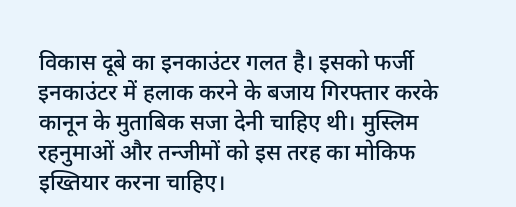विकास दूबे का इनकाउंटर गलत है। इसको फर्जी इनकाउंटर में हलाक करने के बजाय गिरफ्तार करके कानून के मुताबिक सजा देनी चाहिए थी। मुस्लिम रहनुमाओं और तन्जीमों को इस तरह का मोकिफ इख्तियार करना चाहिए।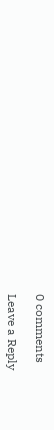0 comments

Leave a Reply